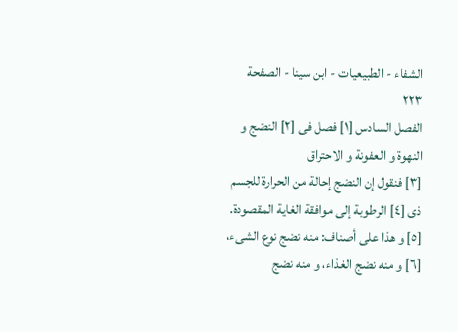الشفاء - الطبيعيات - ابن سينا - الصفحة ٢٢٣
الفصل السادس [١] فصل فى [٢] النضج و النهوة و العفونة و الاحتراق
[٣] فنقول إن النضج إحالة من الحرارة للجسم ذى [٤] الرطوبة إلى موافقة الغاية المقصودة. [٥] و هذا على أصناف: منه نضج نوع الشىء، [٦] و منه نضج الغذاء، و منه نضج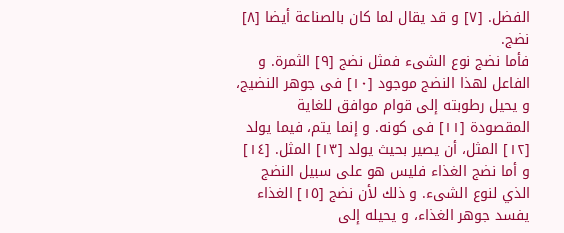الفضل. [٧] و قد يقال لما كان بالصناعة أيضا [٨] نضج.
فأما نضج نوع الشىء فمثل نضج [٩] الثمرة. و الفاعل لهذا النضج موجود [١٠] فى جوهر النضيج، و يحيل رطوبته إلى قوام موافق للغاية المقصودة [١١] فى كونه. و إنما يتم، فيما يولد [١٢] المثل، أن يصير بحيث يولد [١٣] المثل. [١٤] و أما نضج الغذاء فليس هو على سبيل النضج الذي لنوع الشىء. و ذلك لأن نضج [١٥] الغذاء يفسد جوهر الغذاء، و يحيله إلى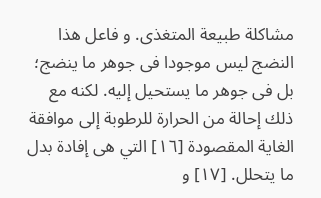مشاكلة طبيعة المتغذى. و فاعل هذا النضج ليس موجودا فى جوهر ما ينضج؛ بل فى جوهر ما يستحيل إليه. لكنه مع ذلك إحالة من الحرارة للرطوبة إلى موافقة الغاية المقصودة [١٦] التي هى إفادة بدل ما يتحلل. [١٧] و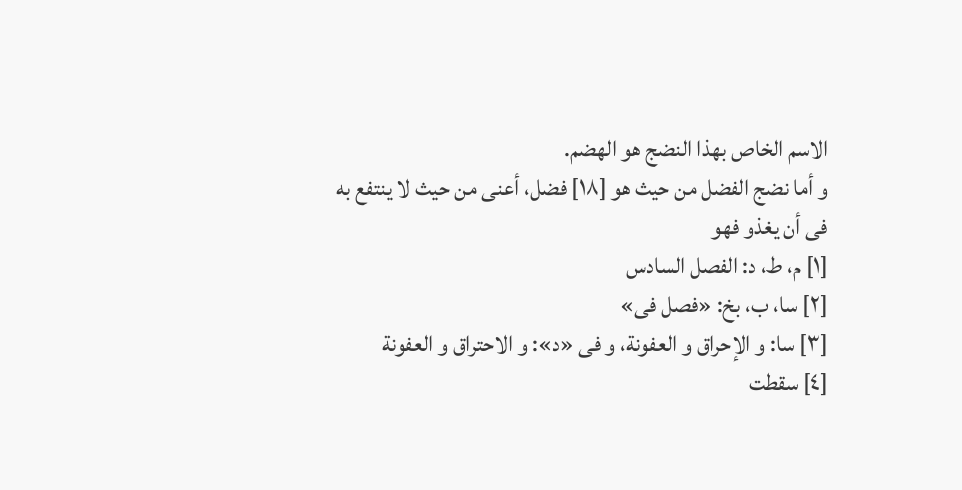الاسم الخاص بهذا النضج هو الهضم.
و أما نضج الفضل من حيث هو [١٨] فضل، أعنى من حيث لا ينتفع به فى أن يغذو فهو
[١] م، ط، د: الفصل السادس
[٢] سا، ب، بخ: «فصل فى»
[٣] سا: و الإحراق و العفونة، و فى «د»: و الاحتراق و العفونة
[٤] سقطت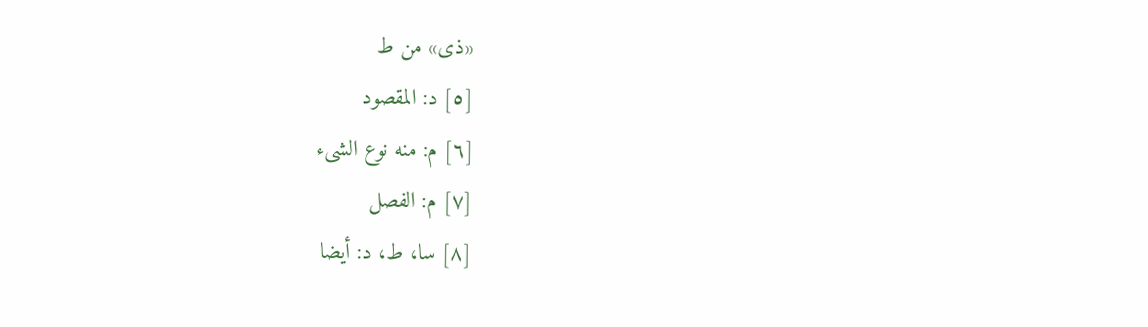«ذى» من ط
[٥] د: المقصود
[٦] م: منه نوع الشىء
[٧] م: الفصل
[٨] سا، ط، د: أيضا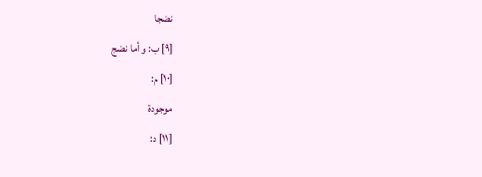نضجا
[٩] ب: و أما نضج
[١٠] م:
موجودة
[١١] د: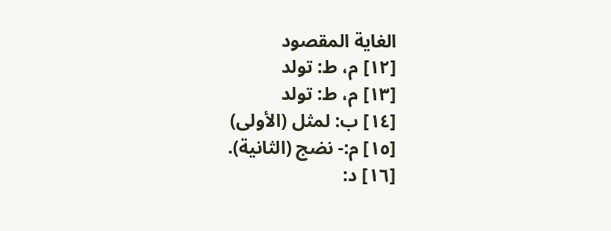الغاية المقصود
[١٢] م، ط: تولد
[١٣] م، ط: تولد
[١٤] ب: لمثل (الأولى)
[١٥] م:- نضج (الثانية).
[١٦] د: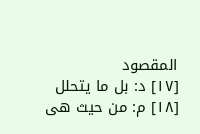المقصود
[١٧] د: بل ما يتحلل
[١٨] م: من حيث هى